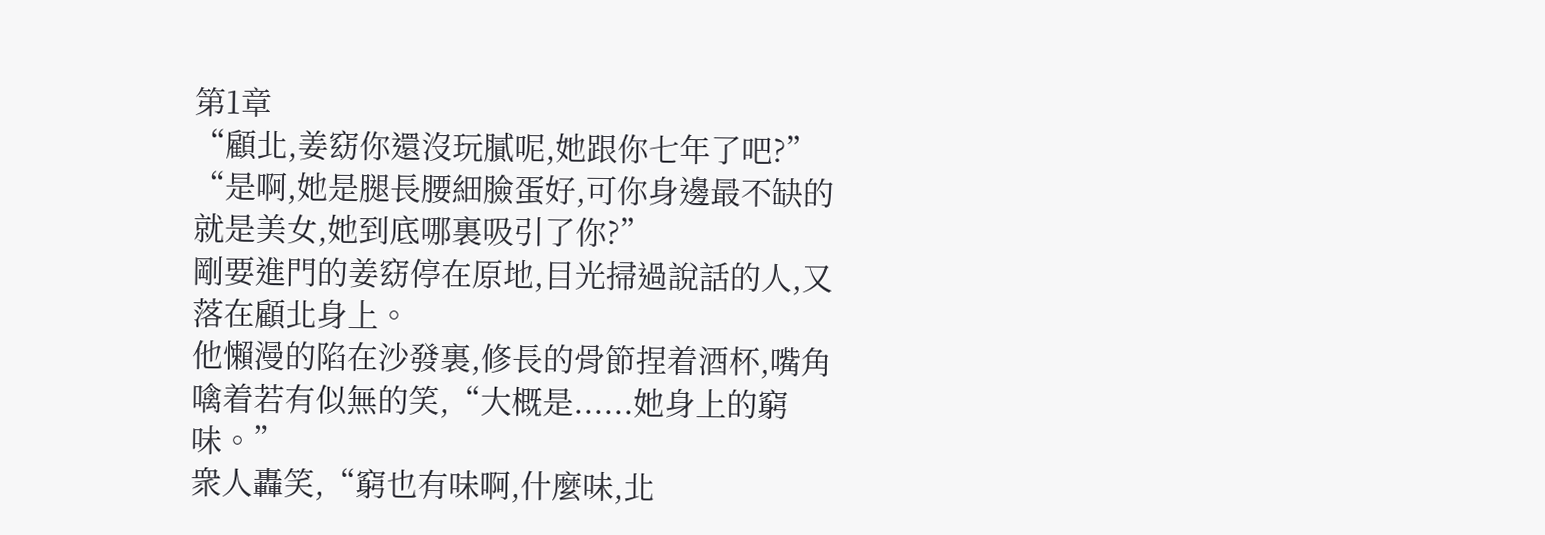第1章
“顧北,姜窈你還沒玩膩呢,她跟你七年了吧?”
“是啊,她是腿長腰細臉蛋好,可你身邊最不缺的就是美女,她到底哪裏吸引了你?”
剛要進門的姜窈停在原地,目光掃過說話的人,又落在顧北身上。
他懶漫的陷在沙發裏,修長的骨節捏着酒杯,嘴角噙着若有似無的笑,“大概是......她身上的窮味。”
衆人轟笑,“窮也有味啊,什麼味,北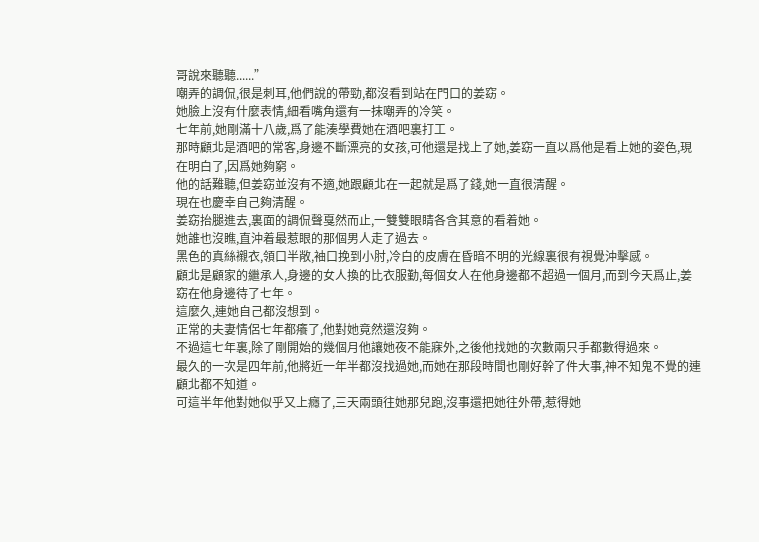哥說來聽聽......”
嘲弄的調侃,很是刺耳,他們說的帶勁,都沒看到站在門口的姜窈。
她臉上沒有什麼表情,細看嘴角還有一抹嘲弄的冷笑。
七年前,她剛滿十八歲,爲了能湊學費她在酒吧裏打工。
那時顧北是酒吧的常客,身邊不斷漂亮的女孩,可他還是找上了她,姜窈一直以爲他是看上她的姿色,現在明白了,因爲她夠窮。
他的話難聽,但姜窈並沒有不適,她跟顧北在一起就是爲了錢,她一直很清醒。
現在也慶幸自己夠清醒。
姜窈抬腿進去,裏面的調侃聲戛然而止,一雙雙眼睛各含其意的看着她。
她誰也沒瞧,直沖着最惹眼的那個男人走了過去。
黑色的真絲襯衣,領口半敞,袖口挽到小肘,冷白的皮膚在昏暗不明的光線裏很有視覺沖擊感。
顧北是顧家的繼承人,身邊的女人換的比衣服勤,每個女人在他身邊都不超過一個月,而到今天爲止,姜窈在他身邊待了七年。
這麼久,連她自己都沒想到。
正常的夫妻情侶七年都癢了,他對她竟然還沒夠。
不過這七年裏,除了剛開始的幾個月他讓她夜不能寐外,之後他找她的次數兩只手都數得過來。
最久的一次是四年前,他將近一年半都沒找過她,而她在那段時間也剛好幹了件大事,神不知鬼不覺的連顧北都不知道。
可這半年他對她似乎又上癮了,三天兩頭往她那兒跑,沒事還把她往外帶,惹得她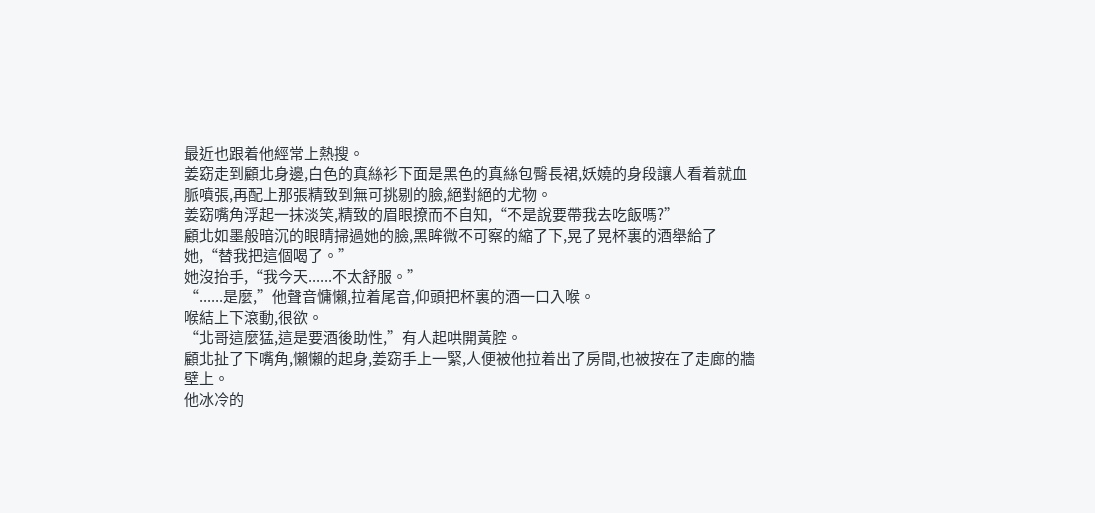最近也跟着他經常上熱搜。
姜窈走到顧北身邊,白色的真絲衫下面是黑色的真絲包臀長裙,妖嬈的身段讓人看着就血脈噴張,再配上那張精致到無可挑剔的臉,絕對絕的尤物。
姜窈嘴角浮起一抹淡笑,精致的眉眼撩而不自知,“不是說要帶我去吃飯嗎?”
顧北如墨般暗沉的眼睛掃過她的臉,黑眸微不可察的縮了下,晃了晃杯裏的酒舉給了她,“替我把這個喝了。”
她沒抬手,“我今天......不太舒服。”
“......是麼,”他聲音慵懶,拉着尾音,仰頭把杯裏的酒一口入喉。
喉結上下滾動,很欲。
“北哥這麼猛,這是要酒後助性,”有人起哄開黃腔。
顧北扯了下嘴角,懶懶的起身,姜窈手上一緊,人便被他拉着出了房間,也被按在了走廊的牆壁上。
他冰冷的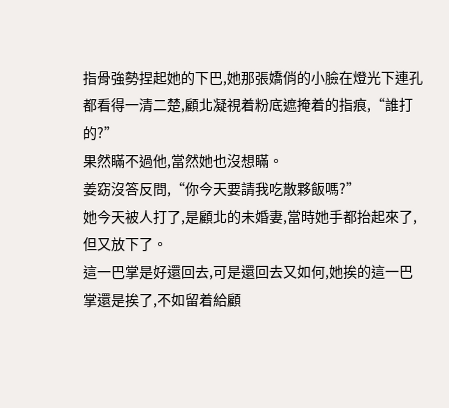指骨強勢捏起她的下巴,她那張嬌俏的小臉在燈光下連孔都看得一清二楚,顧北凝視着粉底遮掩着的指痕,“誰打的?”
果然瞞不過他,當然她也沒想瞞。
姜窈沒答反問,“你今天要請我吃散夥飯嗎?”
她今天被人打了,是顧北的未婚妻,當時她手都抬起來了,但又放下了。
這一巴掌是好還回去,可是還回去又如何,她挨的這一巴掌還是挨了,不如留着給顧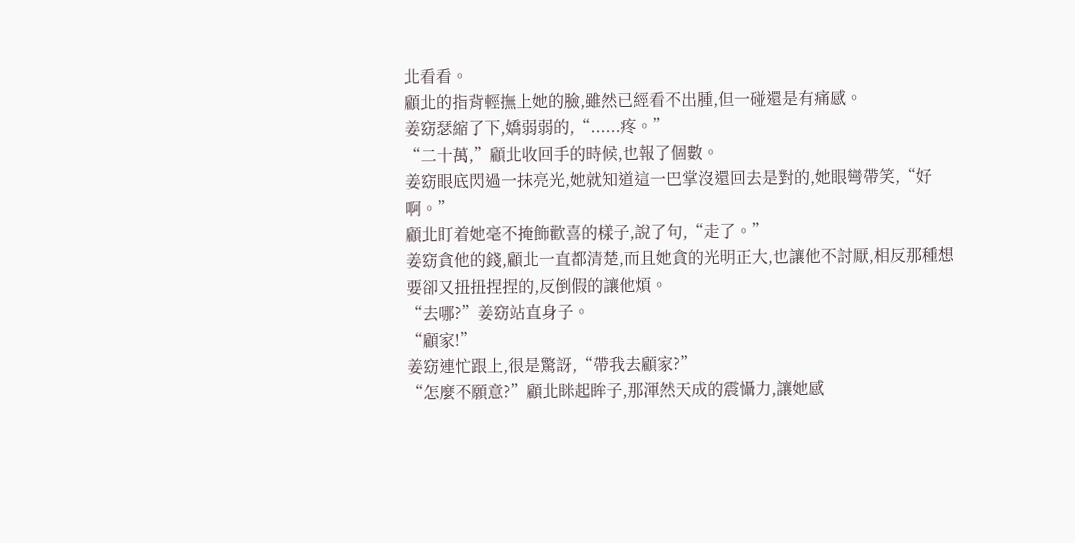北看看。
顧北的指背輕撫上她的臉,雖然已經看不出腫,但一碰還是有痛感。
姜窈瑟縮了下,嬌弱弱的,“......疼。”
“二十萬,”顧北收回手的時候,也報了個數。
姜窈眼底閃過一抹亮光,她就知道這一巴掌沒還回去是對的,她眼彎帶笑,“好啊。”
顧北盯着她毫不掩飾歡喜的樣子,說了句,“走了。”
姜窈貪他的錢,顧北一直都清楚,而且她貪的光明正大,也讓他不討厭,相反那種想要卻又扭扭捏捏的,反倒假的讓他煩。
“去哪?”姜窈站直身子。
“顧家!”
姜窈連忙跟上,很是驚訝,“帶我去顧家?”
“怎麼不願意?”顧北眯起眸子,那渾然天成的震懾力,讓她感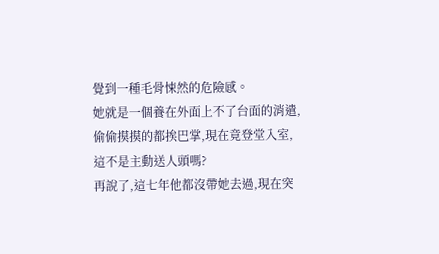覺到一種毛骨悚然的危險感。
她就是一個養在外面上不了台面的消遣,偷偷摸摸的都挨巴掌,現在竟登堂入室,這不是主動送人頭嗎?
再說了,這七年他都沒帶她去過,現在突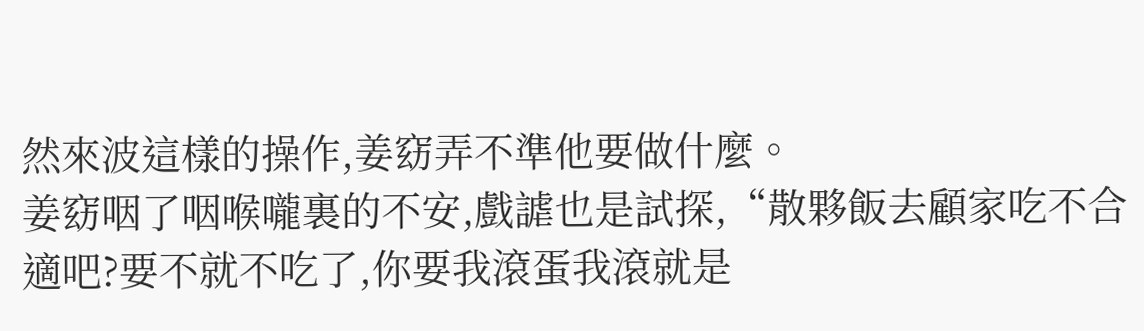然來波這樣的操作,姜窈弄不準他要做什麼。
姜窈咽了咽喉嚨裏的不安,戲謔也是試探,“散夥飯去顧家吃不合適吧?要不就不吃了,你要我滾蛋我滾就是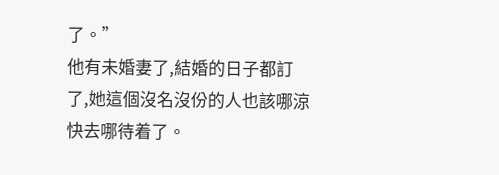了。”
他有未婚妻了,結婚的日子都訂了,她這個沒名沒份的人也該哪涼快去哪待着了。